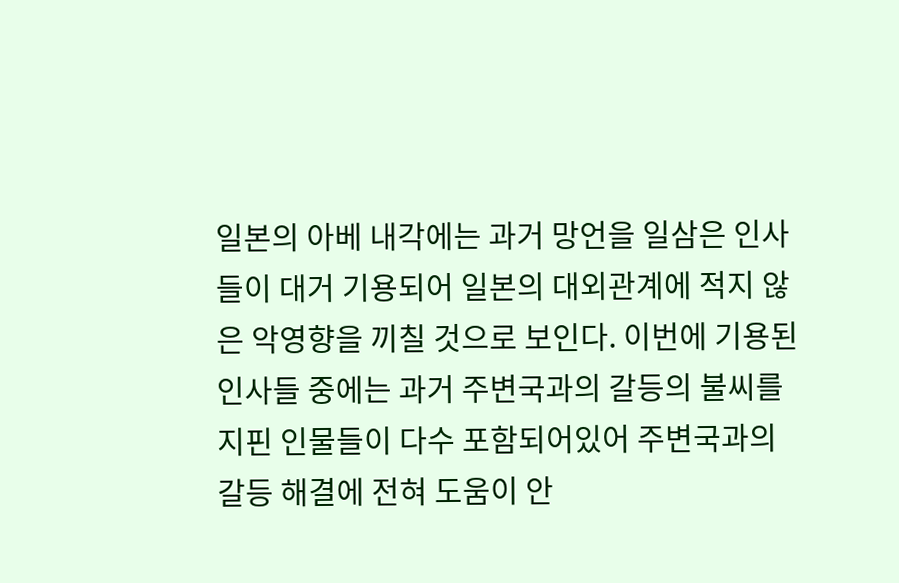일본의 아베 내각에는 과거 망언을 일삼은 인사들이 대거 기용되어 일본의 대외관계에 적지 않은 악영향을 끼칠 것으로 보인다. 이번에 기용된 인사들 중에는 과거 주변국과의 갈등의 불씨를 지핀 인물들이 다수 포함되어있어 주변국과의 갈등 해결에 전혀 도움이 안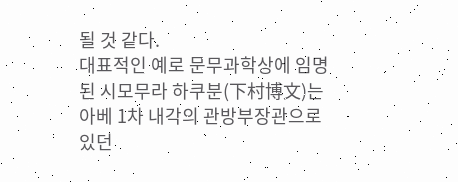될 것 같다.
대표적인 예로 문무과학상에 임명된 시모무라 하쿠분(下村博文)는 아베 1차 내각의 관방부장관으로 있던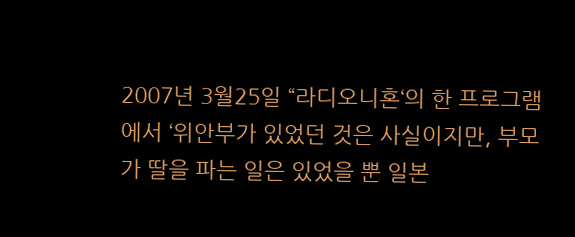2007년 3월25일 “라디오니혼‘의 한 프로그램에서 ‘위안부가 있었던 것은 사실이지만, 부모가 딸을 파는 일은 있었을 뿐 일본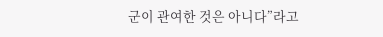군이 관여한 것은 아니다”라고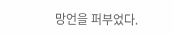망언을 퍼부었다.